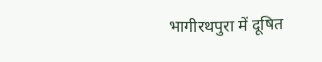भागीरथपुरा में दूषित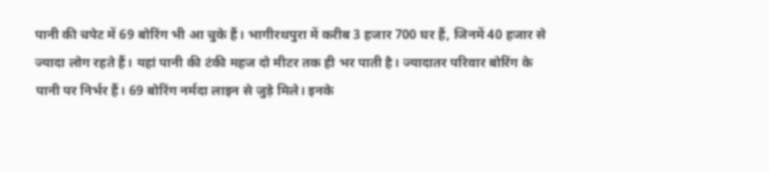पानी की चपेट में 69 बोरिंग भी आ चुके हैं। भागीरथपुरा में करीब 3 हजार 700 घर हैं, जिनमें 40 हजार से ज्यादा लोग रहते हैं। यहां पानी की टंकी महज दो मीटर तक ही भर पाती है। ज्यादातर परिवार बोरिंग के पानी पर निर्भर हैं। 69 बोरिंग नर्मदा लाइन से जुड़े मिले। इनके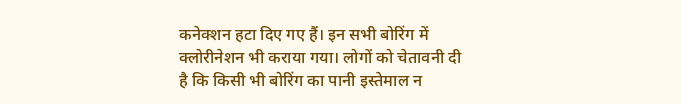कनेक्शन हटा दिए गए हैं। इन सभी बोरिंग में क्लोरीनेशन भी कराया गया। लोगों को चेतावनी दी है कि किसी भी बोरिंग का पानी इस्तेमाल न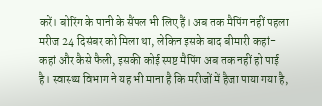करें। बोरिंग के पानी के सैंपल भी लिए हैं। अब तक मैपिंग नहीं पहला मरीज 24 दिसंबर को मिला था, लेकिन इसके बाद बीमारी कहां-कहां और कैसे फैली, इसकी कोई स्पष्ट मैपिंग अब तक नहीं हो पाई है। स्वास्थ्य विभाग ने यह भी माना है कि मरीजों में हैजा पाया गया है,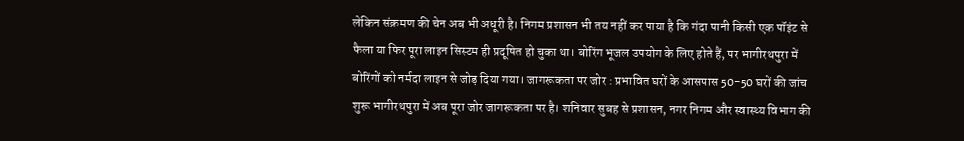लेकिन संक्रमण की चेन अब भी अधूरी है। निगम प्रशासन भी तय नहीं कर पाया है कि गंदा पानी किसी एक पॉइंट से फैला या फिर पूरा लाइन सिस्टम ही प्रदूषित हो चुका था। बोरिंग भूजल उपयोग के लिए होते हैं, पर भागीरथपुरा में बोरिंगों को नर्मदा लाइन से जोड़ दिया गया। जागरूकता पर जोर : प्रभावित घरों के आसपास 50-50 घरों की जांच शुरू भागीरथपुरा में अब पूरा जोर जागरूकता पर है। शनिवार सुबह से प्रशासन, नगर निगम और स्वास्थ्य विभाग की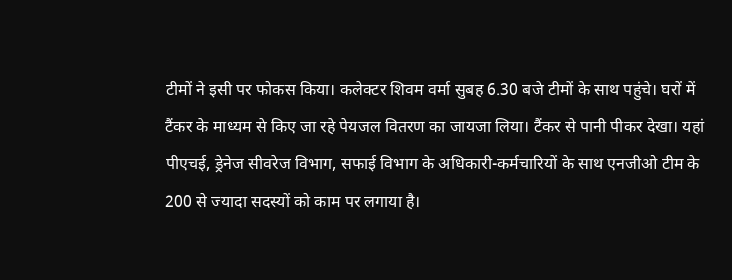टीमों ने इसी पर फोकस किया। कलेक्टर शिवम वर्मा सुबह 6.30 बजे टीमों के साथ पहुंचे। घरों में टैंकर के माध्यम से किए जा रहे पेयजल वितरण का जायजा लिया। टैंकर से पानी पीकर देखा। यहां पीएचई, ड्रेनेज सीवरेज विभाग, सफाई विभाग के अधिकारी-कर्मचारियों के साथ एनजीओ टीम के 200 से ज्यादा सदस्यों को काम पर लगाया है।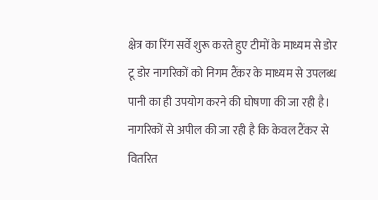क्षेत्र का रिंग सर्वे शुरू करते हुए टीमों के माध्यम से डोर टू डोर नागरिकों को निगम टैंकर के माध्यम से उपलब्ध पानी का ही उपयोग करने की घोषणा की जा रही है। नागरिकों से अपील की जा रही है कि केवल टैंकर से वितरित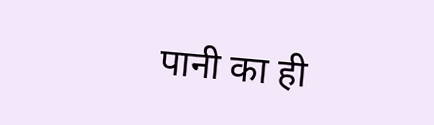पानी का ही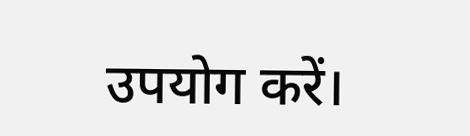उपयोग करें।